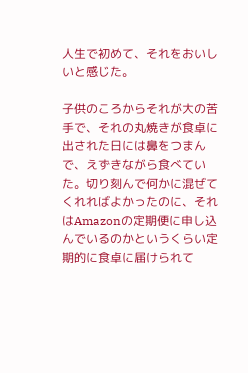人生で初めて、それをおいしいと感じた。

子供のころからそれが大の苦手で、それの丸焼きが食卓に出された日には鼻をつまんで、えずきながら食べていた。切り刻んで何かに混ぜてくれればよかったのに、それはAmazonの定期便に申し込んでいるのかというくらい定期的に食卓に届けられて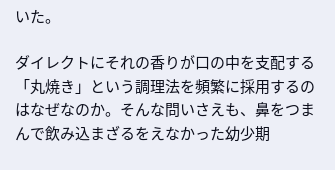いた。

ダイレクトにそれの香りが口の中を支配する「丸焼き」という調理法を頻繁に採用するのはなぜなのか。そんな問いさえも、鼻をつまんで飲み込まざるをえなかった幼少期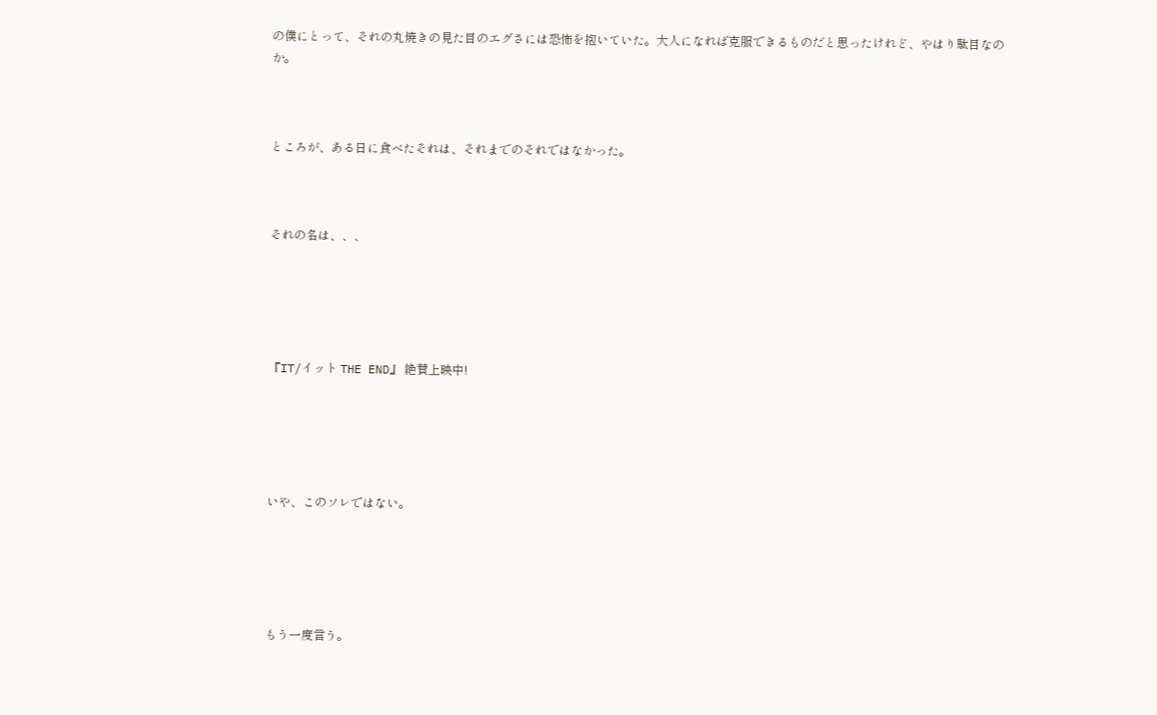の僕にとって、それの丸焼きの見た目のエグさには恐怖を抱いていた。大人になれば克服できるものだと思ったけれど、やはり駄目なのか。



ところが、ある日に食べたそれは、それまでのそれではなかった。



それの名は、、、





『IT/イット THE END』 絶賛上映中!





いや、このソレではない。





もう一度言う。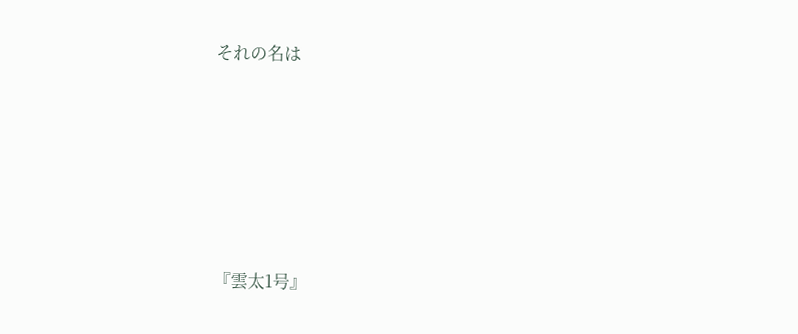それの名は







『雲太1号』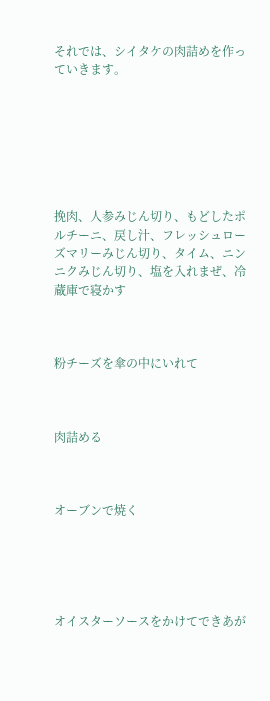それでは、シイタケの肉詰めを作っていきます。







挽肉、人参みじん切り、もどしたポルチーニ、戻し汁、フレッシュローズマリーみじん切り、タイム、ニンニクみじん切り、塩を入れまぜ、冷蔵庫で寝かす



粉チーズを傘の中にいれて



肉詰める



オーブンで焼く





オイスターソースをかけてできあが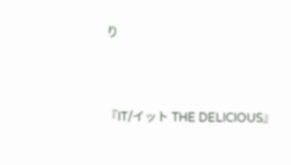り



『IT/イット THE DELICIOUS』